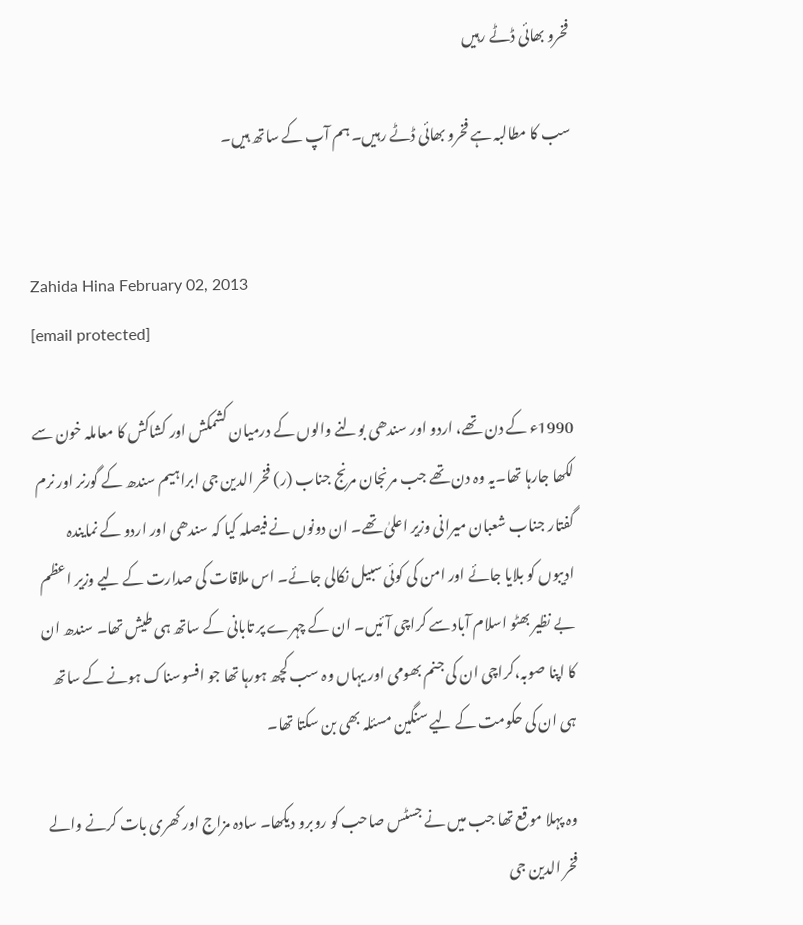فخرو بھائی ڈٹے رہیں

سب کا مطالبہ ہے فخرو بھائی ڈٹے رہیں۔ ہم آپ کے ساتھ ہیں۔


Zahida Hina February 02, 2013
[email protected]

1990ء کے دن تھے، اردو اور سندھی بولنے والوں کے درمیان کشمکش اور کشاکش کا معاملہ خون سے لکھا جارہا تھا۔یہ وہ دن تھے جب مرنجان مرنج جناب (ر) فخر الدین جی ابراہیم سندھ کے گورنر اور نرم گفتار جناب شعبان میرانی وزیر اعلیٰ تھے۔ ان دونوں نے فیصلہ کیا کہ سندھی اور اردو کے نمایندہ ادیبوں کو بلایا جائے اور امن کی کوئی سبیل نکالی جائے۔ اس ملاقات کی صدارت کے لیے وزیر اعظم بے نظیر بھٹو اسلام آباد سے کراچی آئیں۔ ان کے چہرے پر تابانی کے ساتھ ہی طیش تھا۔ سندھ ان کا اپنا صوبہ،کراچی ان کی جنم بھومی اور یہاں وہ سب کچھ ہورہا تھا جو افسوسناک ہونے کے ساتھ ہی ان کی حکومت کے لیے سنگین مسئلہ بھی بن سکتا تھا۔

وہ پہلا موقع تھا جب میں نے جسٹس صاحب کو روبرو دیکھا۔ سادہ مزاج اور کھری بات کرنے والے فخر الدین جی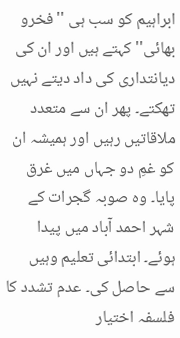ابراہیم کو سب ہی ''فخرو بھائی'' کہتے ہیں اور ان کی دیانتداری کی داد دیتے نہیں تھکتے۔ پھر ان سے متعدد ملاقاتیں رہیں اور ہمیشہ ان کو غمِ دو جہاں میں غرق پایا۔ وہ صوبہ گجرات کے شہر احمد آباد میں پیدا ہوئے۔ ابتدائی تعلیم وہیں سے حاصل کی۔ عدم تشدد کا فلسفہ اختیار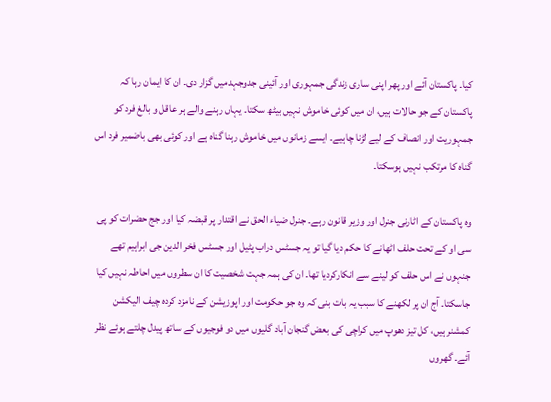کیا۔ پاکستان آئے اور پھر اپنی ساری زندگی جمہوری اور آئینی جدوجہدمیں گزار دی۔ ان کا ایمان رہا کہ پاکستان کے جو حالات ہیں، ان میں کوئی خاموش نہیں بیٹھ سکتا۔ یہاں رہنے والے ہر عاقل و بالغ فرد کو جمہوریت اور انصاف کے لیے لڑنا چاہیے۔ ایسے زمانوں میں خاموش رہنا گناہ ہے اور کوئی بھی باضمیر فرد اس گناہ کا مرتکب نہیں ہوسکتا۔

وہ پاکستان کے اٹارنی جنرل اور وزیر قانون رہے۔ جنرل ضیاء الحق نے اقتدار پر قبضہ کیا اور جج حضرات کو پی سی او کے تحت حلف اٹھانے کا حکم دیا گیا تو یہ جسٹس دراب پٹیل اور جسٹس فخر الدین جی ابراہیم تھے جنہوں نے اس حلف کو لینے سے انکارکردیا تھا۔ ان کی ہمہ جہت شخصیت کا ان سطروں میں احاطہ نہیں کیا جاسکتا۔ آج ان پر لکھنے کا سبب یہ بات بنی کہ وہ جو حکومت اور اپوزیشن کے نامزد کردہ چیف الیکشن کمشنر ہیں، کل تیز دھوپ میں کراچی کی بعض گنجان آباد گلیوں میں دو فوجیوں کے ساتھ پیدل چلتے ہوئے نظر آئے۔ گھروں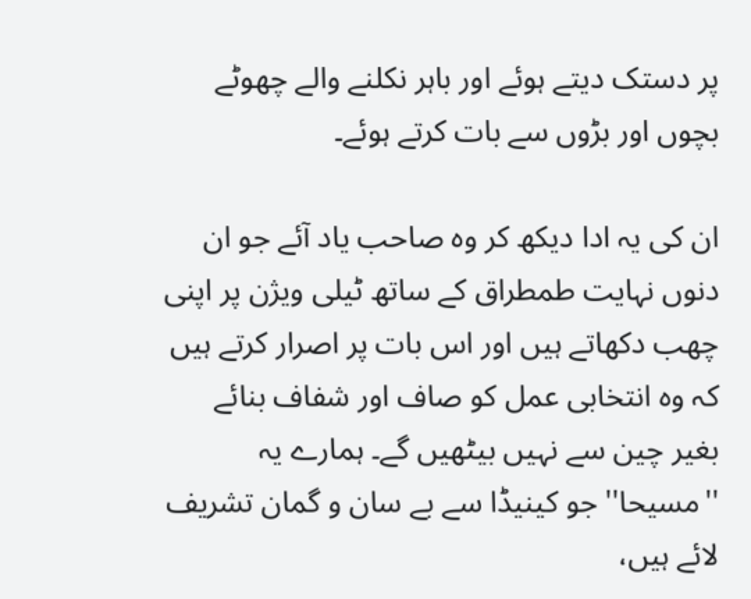پر دستک دیتے ہوئے اور باہر نکلنے والے چھوٹے بچوں اور بڑوں سے بات کرتے ہوئے۔

ان کی یہ ادا دیکھ کر وہ صاحب یاد آئے جو ان دنوں نہایت طمطراق کے ساتھ ٹیلی ویژن پر اپنی چھب دکھاتے ہیں اور اس بات پر اصرار کرتے ہیں کہ وہ انتخابی عمل کو صاف اور شفاف بنائے بغیر چین سے نہیں بیٹھیں گے۔ ہمارے یہ ''مسیحا'' جو کینیڈا سے بے سان و گمان تشریف لائے ہیں،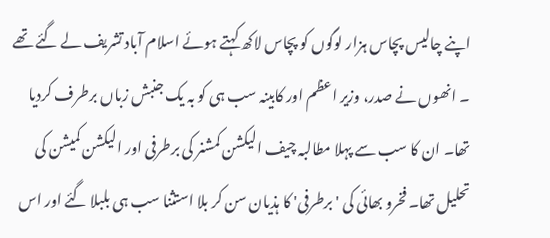اپنے چالیس پچاس ہزار لوگوں کو پچاس لاکھ کہتے ہوئے اسلام آباد تشریف لے گئے تھے ۔ انھوں نے صدر، وزیر اعظم اور کابینہ سب ہی کو بہ یک جنبش زباں برطرف کردیا تھا۔ ان کا سب سے پہلا مطالبہ چیف الیکشن کمشنر کی برطرفی اور الیکشن کمیشن کی تحلیل تھا۔ فخرو بھائی کی 'برطرفی' کا ہذیان سن کر بلا استثنا سب ہی بلبلا گئے اور اس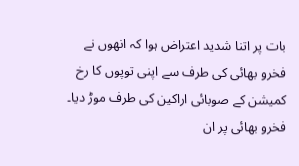بات پر اتنا شدید اعتراض ہوا کہ انھوں نے فخرو بھائی کی طرف سے اپنی توپوں کا رخ کمیشن کے صوبائی اراکین کی طرف موڑ دیا۔ فخرو بھائی پر ان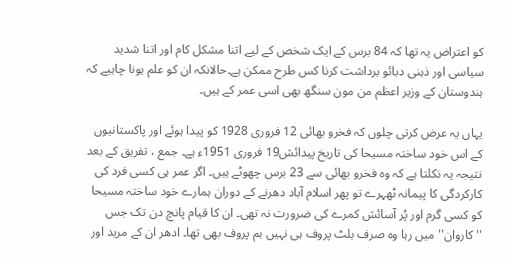کو اعتراض یہ تھا کہ 84 برس کے ایک شخص کے لیے اتنا مشکل کام اور اتنا شدید سیاسی اور ذہنی دبائو برداشت کرنا کس طرح ممکن ہے۔حالانکہ ان کو علم ہونا چاہیے کہ ہندوستان کے وزیر اعظم من مون سنگھ بھی اسی عمر کے ہیں۔

یہاں یہ عرض کرتی چلوں کہ فخرو بھائی 12 فروری 1928 کو پیدا ہوئے اور پاکستانیوں کے اس خود ساختہ مسیحا کی تاریخ پیدائش19 فروری 1951ء ہے۔ جمع ، تفریق کے بعد نتیجہ یہ نکلتا ہے کہ وہ فخرو بھائی سے 23 برس چھوٹے ہیں۔ اگر عمر ہی کسی فرد کی کارکردگی کا پیمانہ ٹھہرے تو پھر اسلام آباد دھرنے کے دوران ہمارے خود ساختہ مسیحا کو کسی گرم اور پُر آسائش کمرے کی ضرورت نہ تھی۔ ان کا قیام پانچ دن تک جس ''کاروان'' میں رہا وہ صرف بلٹ پروف ہی نہیں بم پروف بھی تھا۔ ادھر ان کے مرید اور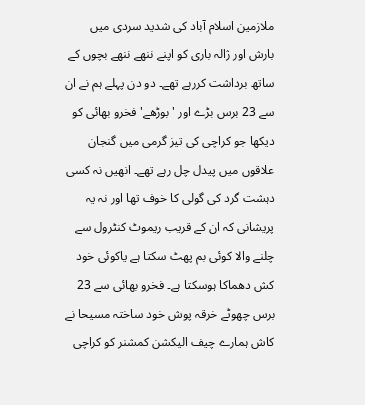ملازمین اسلام آباد کی شدید سردی میں بارش اور ژالہ باری کو اپنے ننھے ننھے بچوں کے ساتھ برداشت کررہے تھے۔ دو دن پہلے ہم نے ان سے 23 برس بڑے اور 'بوڑھے' فخرو بھائی کو دیکھا جو کراچی کی تیز گرمی میں گنجان علاقوں میں پیدل چل رہے تھے۔ انھیں نہ کسی دہشت گرد کی گولی کا خوف تھا اور نہ یہ پریشانی کہ ان کے قریب ریموٹ کنٹرول سے چلنے والا کوئی بم پھٹ سکتا ہے یاکوئی خود کش دھماکا ہوسکتا ہے۔ فخرو بھائی سے 23 برس چھوٹے خرقہ پوش خود ساختہ مسیحا نے کاش ہمارے چیف الیکشن کمشنر کو کراچی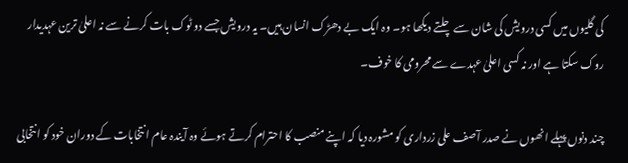کی گلیوں میں کسی درویش کی شان سے چلتے دیکھا ہو۔ وہ ایک بے دھڑک انسان ہیں۔ یہ درویش جسے دو ٹوک بات کرنے سے نہ اعلیٰ ترین عہدیدار روک سکتا ہے اور نہ کسی اعلیٰ عہدے سے محرومی کا خوف۔

چند دنوں پہلے انھوں نے صدر آصف علی زرداری کو مشورہ دیا کہ اپنے منصب کا احترام کرتے ہوئے وہ آیندہ عام انتخابات کے دوران خود کو انتخابی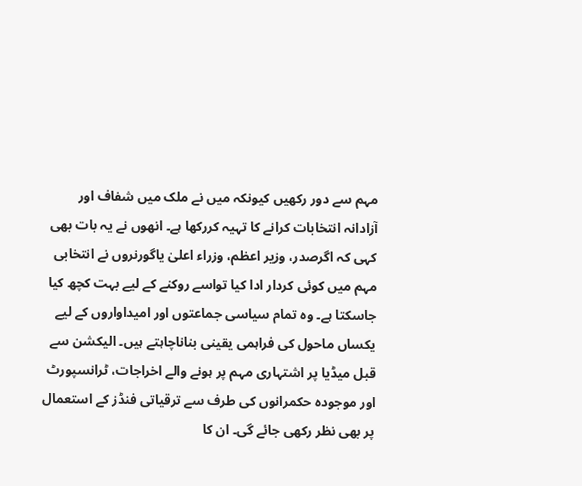مہم سے دور رکھیں کیونکہ میں نے ملک میں شفاف اور آزادانہ انتخابات کرانے کا تہیہ کررکھا ہے۔ انھوں نے یہ بات بھی کہی کہ اگرصدر، وزیر اعظم، وزراء اعلیٰ یاگورنروں نے انتخابی مہم میں کوئی کردار ادا کیا تواسے روکنے کے لیے بہت کچھ کیا جاسکتا ہے۔ وہ تمام سیاسی جماعتوں اور امیداواروں کے لیے یکساں ماحول کی فراہمی یقینی بناناچاہتے ہیں۔ الیکشن سے قبل میڈیا پر اشتہاری مہم پر ہونے والے اخراجات، ٹرانسپورٹ اور موجودہ حکمرانوں کی طرف سے ترقیاتی فنڈز کے استعمال پر بھی نظر رکھی جائے گی۔ ان کا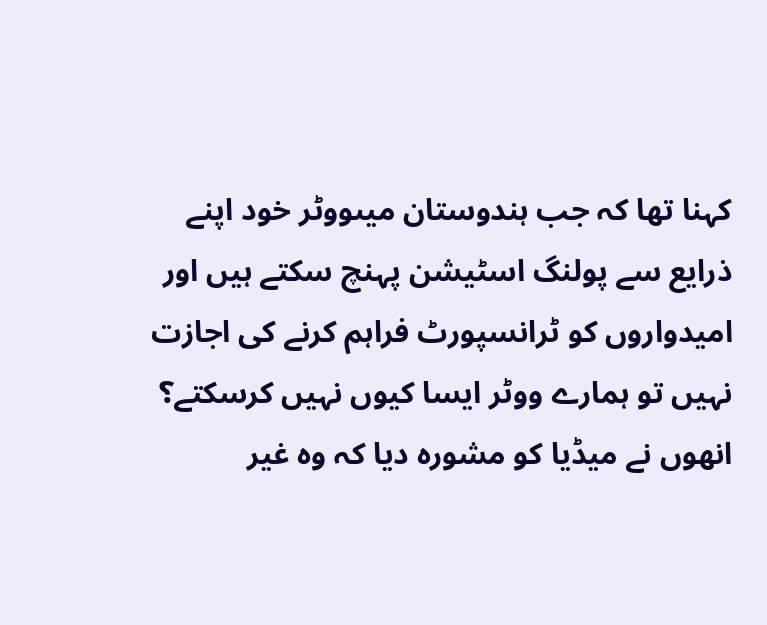کہنا تھا کہ جب ہندوستان میںووٹر خود اپنے ذرایع سے پولنگ اسٹیشن پہنچ سکتے ہیں اور امیدواروں کو ٹرانسپورٹ فراہم کرنے کی اجازت نہیں تو ہمارے ووٹر ایسا کیوں نہیں کرسکتے؟ انھوں نے میڈیا کو مشورہ دیا کہ وہ غیر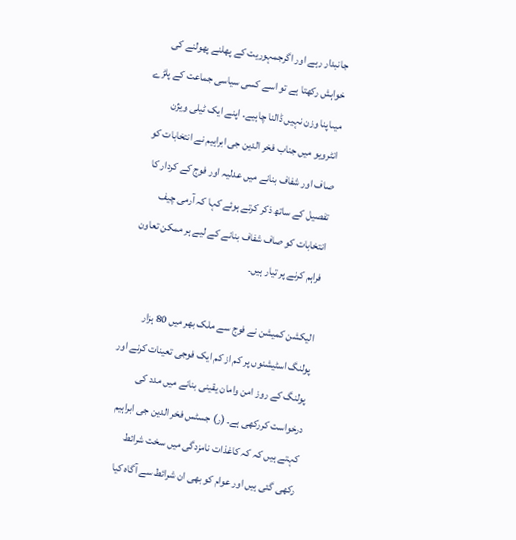جانبدار رہے اور اگرجمہوریت کے پھلنے پھولنے کی خواہش رکھتا ہے تو اسے کسی سیاسی جماعت کے پلڑے میںاپنا وزن نہیں ڈالنا چاہیے۔ اپنے ایک ٹیلی ویژن انٹرویو میں جناب فخر الدین جی ابراہیم نے انتخابات کو صاف اور شفاف بنانے میں عدلیہ اور فوج کے کردار کا تفصیل کے ساتھ ذکر کرتے ہوئے کہا کہ آرمی چیف انتخابات کو صاف شفاف بنانے کے لیے ہر ممکن تعاون فراہم کرنے پر تیار ہیں۔

الیکشن کمیشن نے فوج سے ملک بھر میں 80 ہزار پولنگ اسٹیشنوں پر کم از کم ایک فوجی تعینات کرنے اور پولنگ کے روز امن وامان یقینی بنانے میں مدد کی درخواست کررکھی ہے۔ (ر) جسٹس فخر الدین جی ابراہیم کہتے ہیں کہ کہ کاغذات نامزدگی میں سخت شرائط رکھی گئی ہیں اور عوام کو بھی ان شرائط سے آگاہ کیا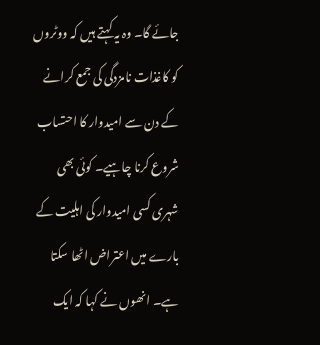جائے گا۔ وہ یہ کہتے ہیں کہ ووٹروں کو کاغذات نامزدگی کی جمع کرانے کے دن سے امیدوار کا احتساب شروع کرنا چاہیے۔ کوئی بھی شہری کسی امیدوار کی اہلیت کے بارے میں اعتراض اٹھا سکتا ہے۔ انھوں نے کہا کہ ایک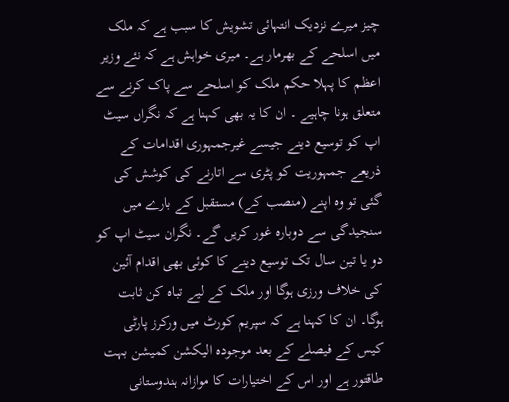چیز میرے نزدیک انتہائی تشویش کا سبب ہے کہ ملک میں اسلحے کے بھرمار ہے۔ میری خواہش ہے کہ نئے وزیر اعظم کا پہلا حکم ملک کو اسلحے سے پاک کرنے سے متعلق ہونا چاہیے ۔ ان کا یہ بھی کہنا ہے کہ نگراں سیٹ اپ کو توسیع دینے جیسے غیرجمہوری اقدامات کے ذریعے جمہوریت کو پٹری سے اتارنے کی کوشش کی گئی تو وہ اپنے (منصب کے) مستقبل کے بارے میں سنجیدگی سے دوبارہ غور کریں گے۔ نگران سیٹ اپ کو دو یا تین سال تک توسیع دینے کا کوئی بھی اقدام آئین کی خلاف ورزی ہوگا اور ملک کے لیے تباہ کن ثابت ہوگا۔ ان کا کہنا ہے کہ سپریم کورٹ میں ورکرز پارٹی کیس کے فیصلے کے بعد موجودہ الیکشن کمیشن بہت طاقتور ہے اور اس کے اختیارات کا موازانہ ہندوستانی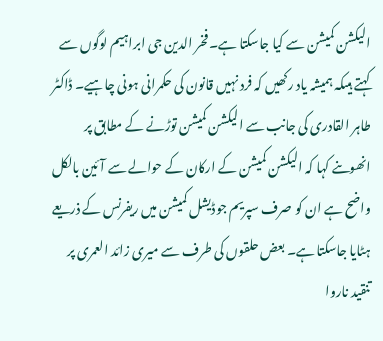الیکشن کمیشن سے کیا جاسکتا ہے۔ فخر الدین جی ابراہیم لوگوں سے کہتے ہیںکہ ہمیشہ یاد رکھیں کہ فرد نہیں قانون کی حکمرانی ہونی چاہیے۔ ڈاکٹر طاہر القادری کی جانب سے الیکشن کمیشن توڑنے کے مطابق پر انھوںنے کہا کہ الیکشن کمیشن کے ارکان کے حوالے سے آئین بالکل واضح ہے ان کو صرف سپریم جوڈیشل کمیشن میں ریفرنس کے ذریعے ہٹایا جاسکتا ہے۔ بعض حلقوں کی طرف سے میری زائد العمری پر تنقید ناروا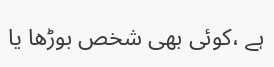ہے ،کوئی بھی شخص بوڑھا یا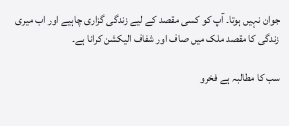جوان نہیں ہوتا۔ آپ کو کسی مقصد کے لیے زندگی گزاری چاہیے اور اب میری زندگی کا مقصد ملک میں صاف اور شفاف الیکشن کرانا ہے۔

سب کا مطالبہ ہے فخرو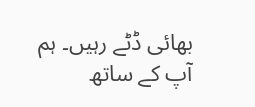بھائی ڈٹے رہیں۔ ہم آپ کے ساتھ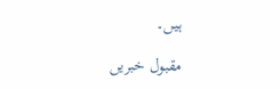ہیں۔

مقبول خبریں